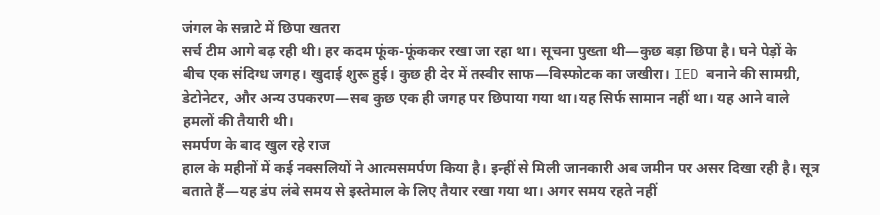जंगल के सन्नाटे में छिपा खतरा
सर्च टीम आगे बढ़ रही थी। हर कदम फूंक-फूंककर रखा जा रहा था। सूचना पुख्ता थी—कुछ बड़ा छिपा है। घने पेड़ों के बीच एक संदिग्ध जगह। खुदाई शुरू हुई। कुछ ही देर में तस्वीर साफ—विस्फोटक का जखीरा। IED बनाने की सामग्री, डेटोनेटर, और अन्य उपकरण—सब कुछ एक ही जगह पर छिपाया गया था।यह सिर्फ सामान नहीं था। यह आने वाले हमलों की तैयारी थी।
समर्पण के बाद खुल रहे राज
हाल के महीनों में कई नक्सलियों ने आत्मसमर्पण किया है। इन्हीं से मिली जानकारी अब जमीन पर असर दिखा रही है। सूत्र बताते हैं—यह डंप लंबे समय से इस्तेमाल के लिए तैयार रखा गया था। अगर समय रहते नहीं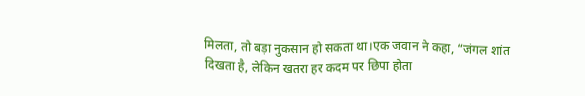मिलता, तो बड़ा नुकसान हो सकता था।एक जवान ने कहा, “जंगल शांत दिखता है, लेकिन खतरा हर कदम पर छिपा होता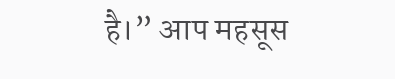है।” आप महसूस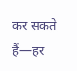कर सकते हैं—हर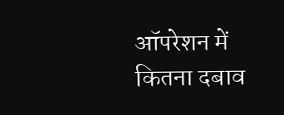ऑपरेशन में कितना दबाव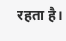रहता है।